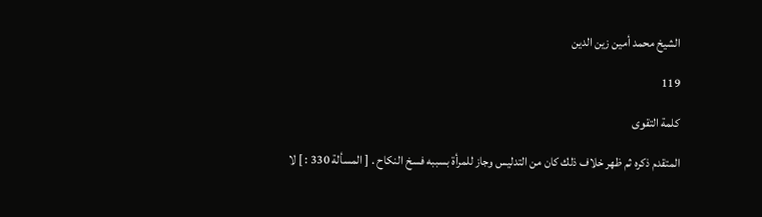الشيخ محمد أمين زين الدين

119

كلمة التقوى

المتقدم ذكره ثم ظهر خلاف ذلك كان من التدليس وجاز للمرأة بسببه فسخ النكاح . [ المسألة 330 : ] لا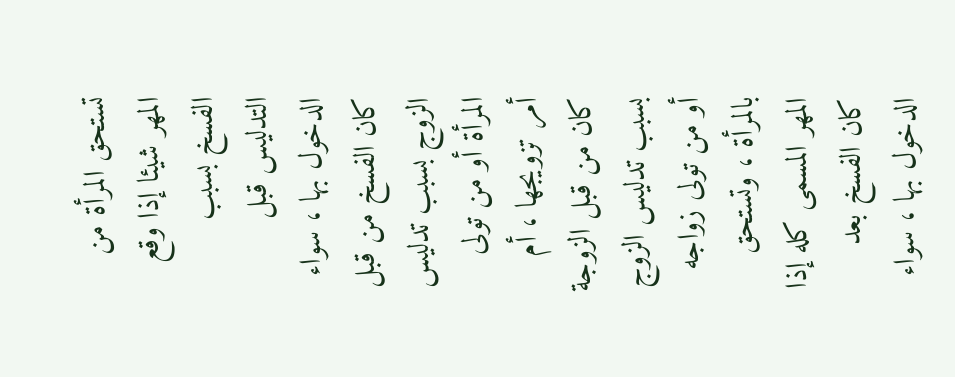تستحق المرأة من المهر شيئا إذا وقع الفسخ بسبب التدليس قبل الدخول بها ، سواء كان الفسخ من قبل الزوج بسبب تدليس المرأة أو من تولى أمر تزويجها ، أم كان من قبل الزوجة بسبب تدليس الزوج أو من تولى زواجه بالمرأة ، وتستحق المهر المسمى كله إذا كان الفسخ بعد الدخول بها ، سواء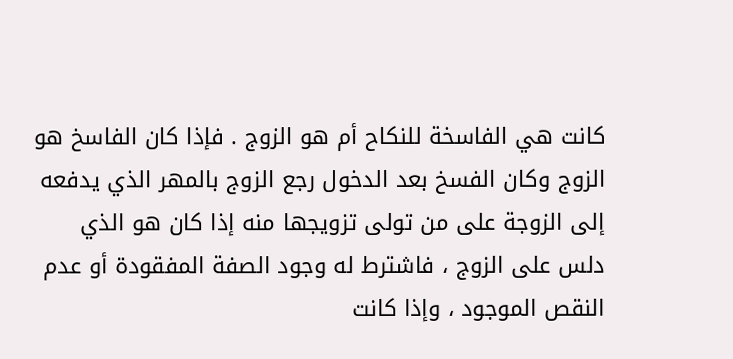كانت هي الفاسخة للنكاح أم هو الزوج . فإذا كان الفاسخ هو الزوج وكان الفسخ بعد الدخول رجع الزوج بالمهر الذي يدفعه إلى الزوجة على من تولى تزويجها منه إذا كان هو الذي دلس على الزوج ، فاشترط له وجود الصفة المفقودة أو عدم النقص الموجود ، وإذا كانت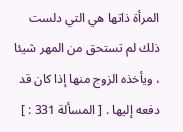المرأة ذاتها هي التي دلست ذلك لم تستحق من المهر شيئا ، ويأخذه الزوج منها إذا كان قد دفعه إليها . [ المسألة 331 : ]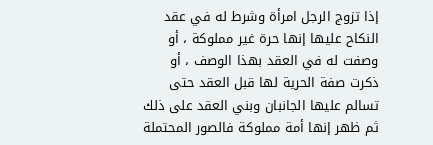إذا تزوج الرجل امرأة وشرط له في عقد النكاح عليها إنها حرة غير مملوكة ، أو وصفت له في العقد بهذا الوصف ، أو ذكرت صفة الحرية لها قبل العقد حتى تسالم عليها الجانبان وبني العقد على ذلك ثم ظهر إنها أمة مملوكة فالصور المحتملة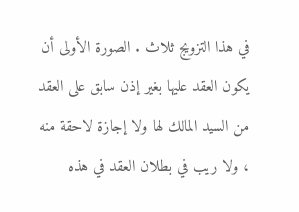في هذا التزويج ثلاث . الصورة الأولى أن يكون العقد عليها بغير إذن سابق على العقد من السيد المالك لها ولا إجازة لاحقة منه ، ولا ريب في بطلان العقد في هذه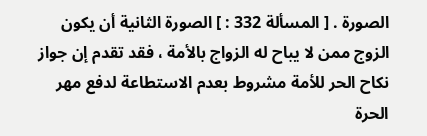الصورة . [ المسألة 332 : ] الصورة الثانية أن يكون الزوج ممن لا يباح له الزواج بالأمة ، فقد تقدم إن جواز نكاح الحر للأمة مشروط بعدم الاستطاعة لدفع مهر الحرة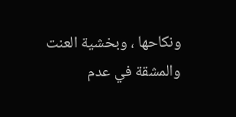ونكاحها ، وبخشية العنت والمشقة في عدم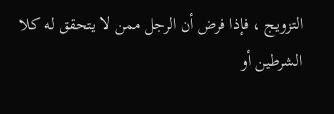التزويج ، فإذا فرض أن الرجل ممن لا يتحقق له كلا الشرطين أو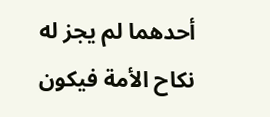أحدهما لم يجز له نكاح الأمة فيكون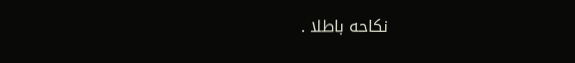نكاحه باطلا .